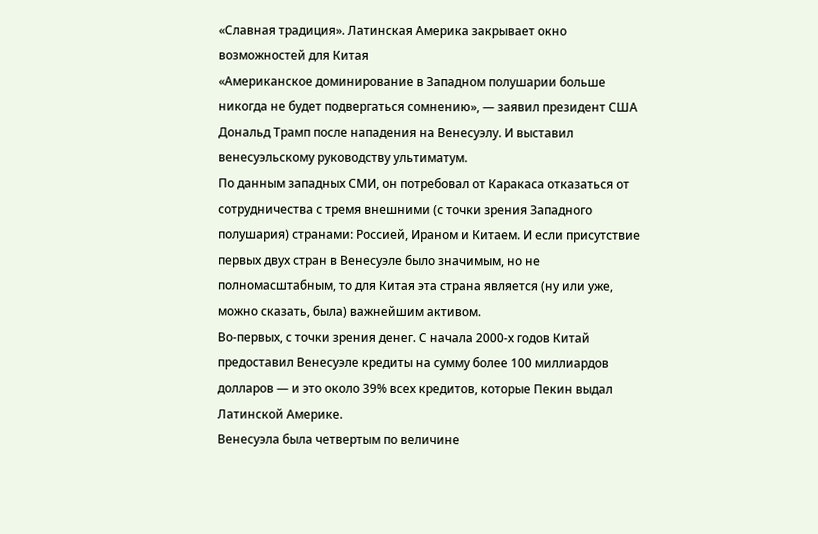«Славная традиция». Латинская Америка закрывает окно возможностей для Китая
«Американское доминирование в Западном полушарии больше никогда не будет подвергаться сомнению», — заявил президент США Дональд Трамп после нападения на Венесуэлу. И выставил венесуэльскому руководству ультиматум.
По данным западных СМИ, он потребовал от Каракаса отказаться от сотрудничества с тремя внешними (с точки зрения Западного полушария) странами: Россией, Ираном и Китаем. И если присутствие первых двух стран в Венесуэле было значимым, но не полномасштабным, то для Китая эта страна является (ну или уже, можно сказать, была) важнейшим активом.
Во-первых, с точки зрения денег. С начала 2000-х годов Китай предоставил Венесуэле кредиты на сумму более 100 миллиардов долларов — и это около 39% всех кредитов, которые Пекин выдал Латинской Америке.
Венесуэла была четвертым по величине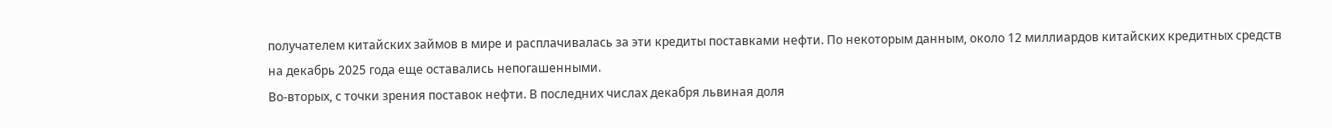получателем китайских займов в мире и расплачивалась за эти кредиты поставками нефти. По некоторым данным, около 12 миллиардов китайских кредитных средств на декабрь 2025 года еще оставались непогашенными.
Во-вторых, с точки зрения поставок нефти. В последних числах декабря львиная доля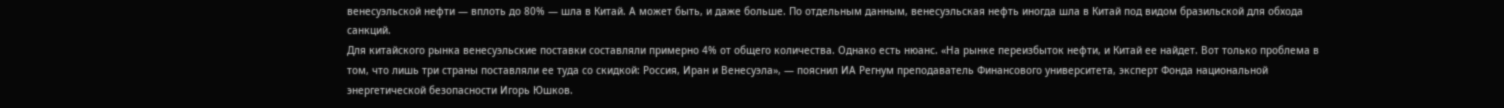венесуэльской нефти — вплоть до 80% — шла в Китай. А может быть, и даже больше. По отдельным данным, венесуэльская нефть иногда шла в Китай под видом бразильской для обхода санкций.
Для китайского рынка венесуэльские поставки составляли примерно 4% от общего количества. Однако есть нюанс. «На рынке переизбыток нефти, и Китай ее найдет. Вот только проблема в том, что лишь три страны поставляли ее туда со скидкой: Россия, Иран и Венесуэла», — пояснил ИА Регнум преподаватель Финансового университета, эксперт Фонда национальной энергетической безопасности Игорь Юшков.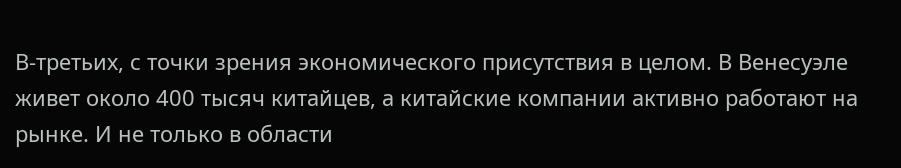В-третьих, с точки зрения экономического присутствия в целом. В Венесуэле живет около 400 тысяч китайцев, а китайские компании активно работают на рынке. И не только в области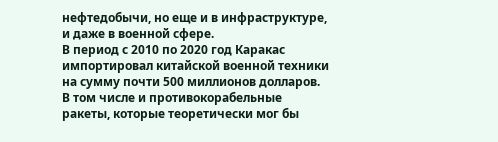нефтедобычи, но еще и в инфраструктуре, и даже в военной сфере.
В период с 2010 по 2020 год Каракас импортировал китайской военной техники на сумму почти 500 миллионов долларов. В том числе и противокорабельные ракеты, которые теоретически мог бы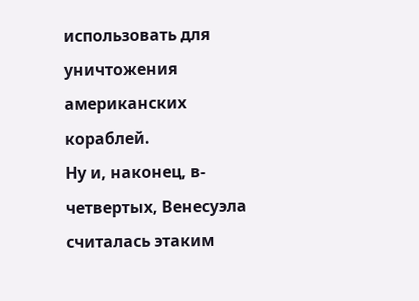использовать для уничтожения американских кораблей.
Ну и, наконец, в-четвертых, Венесуэла считалась этаким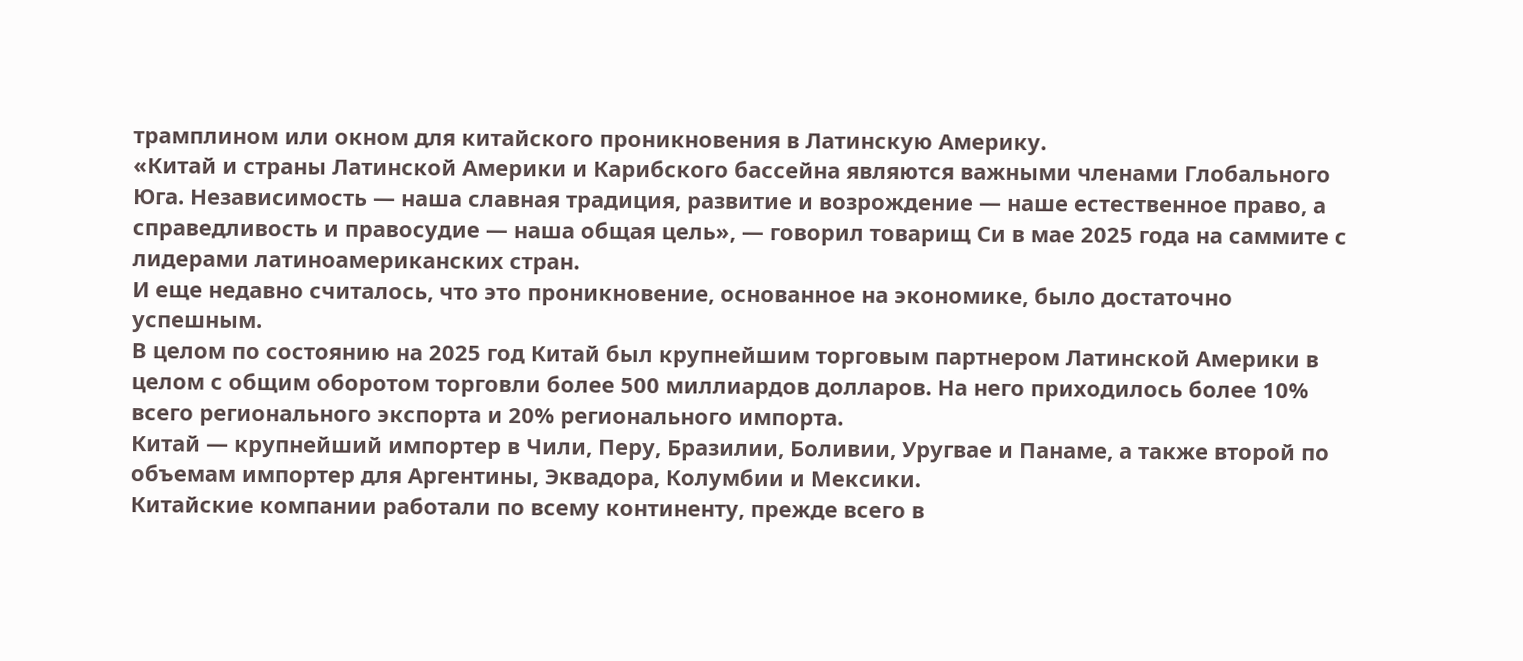трамплином или окном для китайского проникновения в Латинскую Америку.
«Китай и страны Латинской Америки и Карибского бассейна являются важными членами Глобального Юга. Независимость — наша славная традиция, развитие и возрождение — наше естественное право, а справедливость и правосудие — наша общая цель», — говорил товарищ Си в мае 2025 года на саммите с лидерами латиноамериканских стран.
И еще недавно считалось, что это проникновение, основанное на экономике, было достаточно успешным.
В целом по состоянию на 2025 год Китай был крупнейшим торговым партнером Латинской Америки в целом с общим оборотом торговли более 500 миллиардов долларов. На него приходилось более 10% всего регионального экспорта и 20% регионального импорта.
Китай — крупнейший импортер в Чили, Перу, Бразилии, Боливии, Уругвае и Панаме, а также второй по объемам импортер для Аргентины, Эквадора, Колумбии и Мексики.
Китайские компании работали по всему континенту, прежде всего в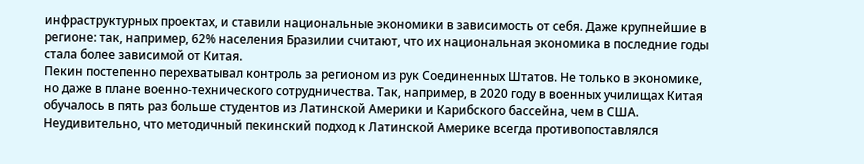инфраструктурных проектах, и ставили национальные экономики в зависимость от себя. Даже крупнейшие в регионе: так, например, 62% населения Бразилии считают, что их национальная экономика в последние годы стала более зависимой от Китая.
Пекин постепенно перехватывал контроль за регионом из рук Соединенных Штатов. Не только в экономике, но даже в плане военно-технического сотрудничества. Так, например, в 2020 году в военных училищах Китая обучалось в пять раз больше студентов из Латинской Америки и Карибского бассейна, чем в США.
Неудивительно, что методичный пекинский подход к Латинской Америке всегда противопоставлялся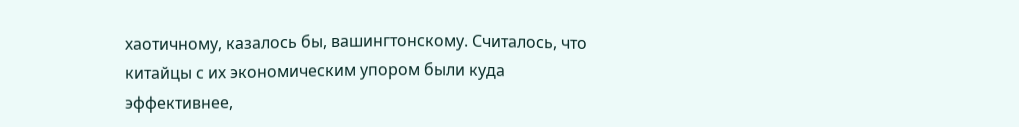хаотичному, казалось бы, вашингтонскому. Считалось, что китайцы с их экономическим упором были куда эффективнее,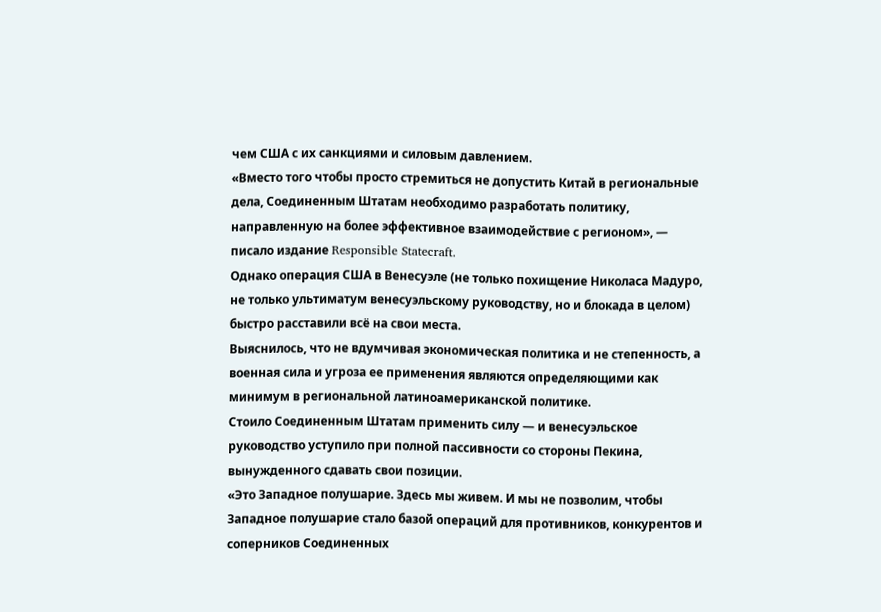чем США с их санкциями и силовым давлением.
«Вместо того чтобы просто стремиться не допустить Китай в региональные дела, Соединенным Штатам необходимо разработать политику, направленную на более эффективное взаимодействие с регионом», — писало издание Responsible Statecraft.
Однако операция США в Венесуэле (не только похищение Николаса Мадуро, не только ультиматум венесуэльскому руководству, но и блокада в целом) быстро расставили всё на свои места.
Выяснилось, что не вдумчивая экономическая политика и не степенность, а военная сила и угроза ее применения являются определяющими как минимум в региональной латиноамериканской политике.
Стоило Соединенным Штатам применить силу — и венесуэльское руководство уступило при полной пассивности со стороны Пекина, вынужденного сдавать свои позиции.
«Это Западное полушарие. Здесь мы живем. И мы не позволим, чтобы Западное полушарие стало базой операций для противников, конкурентов и соперников Соединенных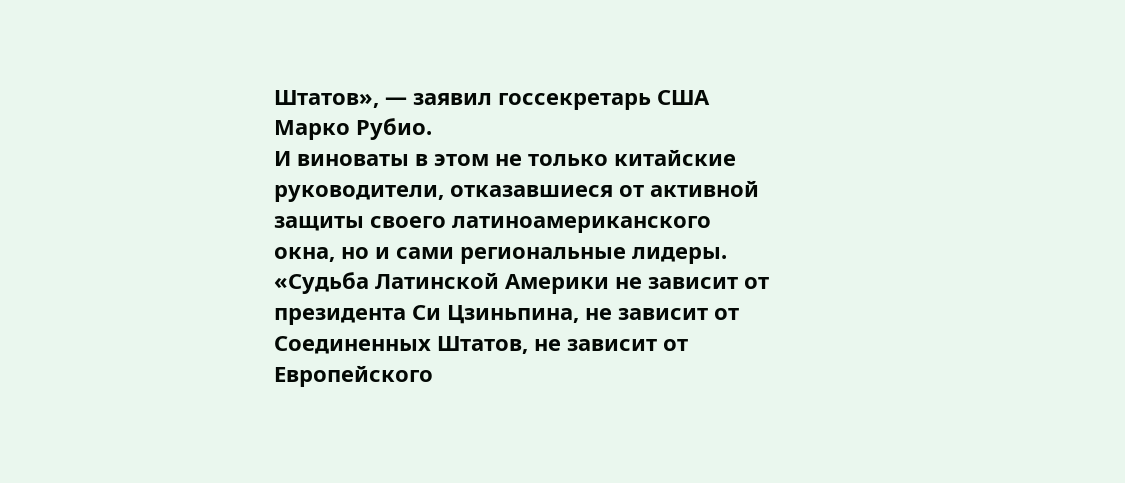Штатов», — заявил госсекретарь США Марко Рубио.
И виноваты в этом не только китайские руководители, отказавшиеся от активной защиты своего латиноамериканского окна, но и сами региональные лидеры.
«Судьба Латинской Америки не зависит от президента Си Цзиньпина, не зависит от Соединенных Штатов, не зависит от Европейского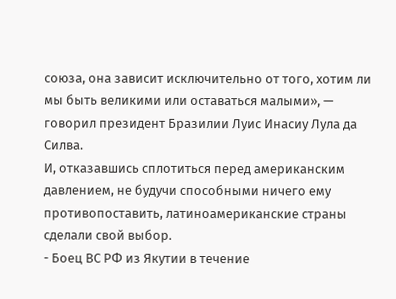союза, она зависит исключительно от того, хотим ли мы быть великими или оставаться малыми», — говорил президент Бразилии Луис Инасиу Лула да Силва.
И, отказавшись сплотиться перед американским давлением, не будучи способными ничего ему противопоставить, латиноамериканские страны сделали свой выбор.
- Боец ВС РФ из Якутии в течение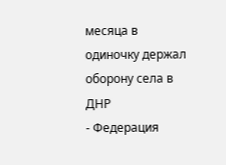месяца в одиночку держал оборону села в ДНР
- Федерация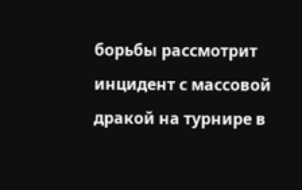борьбы рассмотрит инцидент с массовой дракой на турнире в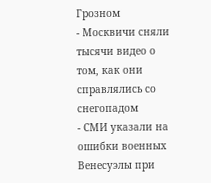Грозном
- Москвичи сняли тысячи видео о том, как они справлялись со снегопадом
- СМИ указали на ошибки военных Венесуэлы при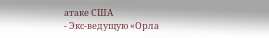атаке США
- Экс-ведущую «Орла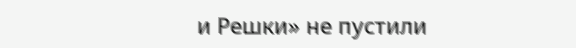и Решки» не пустили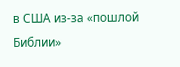в США из-за «пошлой Библии»